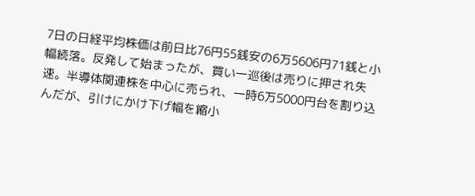7日の日経平均株価は前日比76円55銭安の6万5606円71銭と小幅続落。反発して始まったが、買い一巡後は売りに押され失速。半導体関連株を中心に売られ、一時6万5000円台を割り込んだが、引けにかけ下げ幅を縮小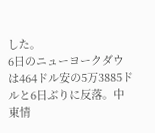した。
6日のニューヨークダウは464ドル安の5万3885ドルと6日ぶりに反落。中東情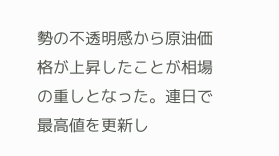勢の不透明感から原油価格が上昇したことが相場の重しとなった。連日で最高値を更新し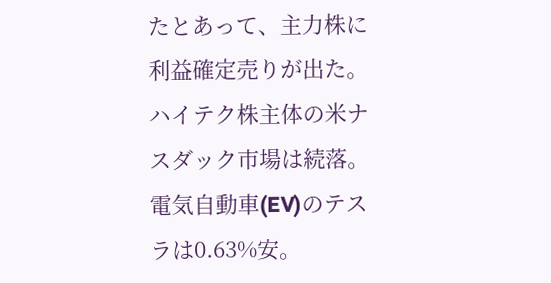たとあって、主力株に利益確定売りが出た。
ハイテク株主体の米ナスダック市場は続落。電気自動車(EV)のテスラは0.63%安。